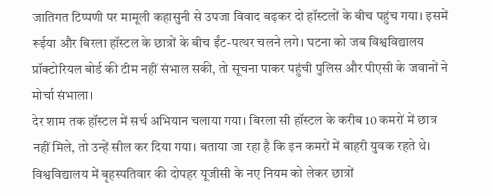जातिगत टिप्पणी पर मामूली कहासुनी से उपजा विवाद बढ़कर दो हॉस्टलों के बीच पहुंच गया। इसमें रूईया और बिरला हॉस्टल के छात्रों के बीच ईंट-पत्थर चलने लगे। घटना को जब विश्वविद्यालय प्रॉक्टोरियल बोर्ड की टीम नहीं संभाल सकी, तो सूचना पाकर पहुंची पुलिस और पीएसी के जवानों ने मोर्चा संभाला।
देर शाम तक हॉस्टल में सर्च अभियान चलाया गया। बिरला सी हॉस्टल के करीब 10 कमरों में छात्र नहीं मिले, तो उन्हें सील कर दिया गया। बताया जा रहा है कि इन कमरों में बाहरी युवक रहते थे। विश्वविद्यालय में बृहस्पतिवार की दोपहर यूजीसी के नए नियम को लेकर छात्रों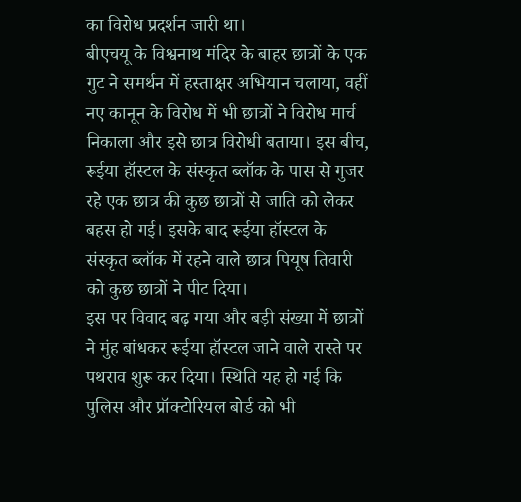का विरोध प्रदर्शन जारी था।
बीएचयू के विश्वनाथ मंदिर के बाहर छात्रों के एक गुट ने समर्थन में हस्ताक्षर अभियान चलाया, वहीं नए कानून के विरोध में भी छात्रों ने विरोध मार्च निकाला और इसे छात्र विरोधी बताया। इस बीच, रूईया हॉस्टल के संस्कृत ब्लॉक के पास से गुजर रहे एक छात्र की कुछ छात्रों से जाति को लेकर बहस हो गई। इसके बाद रूईया हॉस्टल के संस्कृत ब्लॉक में रहने वाले छात्र पियूष तिवारी को कुछ छात्रों ने पीट दिया।
इस पर विवाद बढ़ गया और बड़ी संख्या में छात्रों ने मुंह बांधकर रूईया हॉस्टल जाने वाले रास्ते पर पथराव शुरू कर दिया। स्थिति यह हो गई कि पुलिस और प्रॉक्टोरियल बोर्ड को भी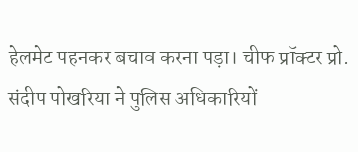हेलमेट पहनकर बचाव करना पड़ा। चीफ प्रॉक्टर प्रो. संदीप पोखरिया ने पुलिस अधिकारियों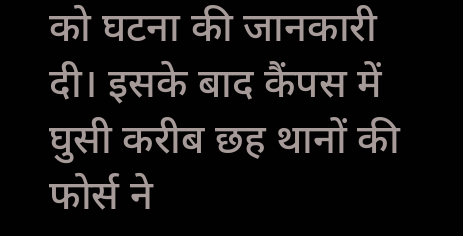को घटना की जानकारी दी। इसके बाद कैंपस में घुसी करीब छह थानों की फोर्स ने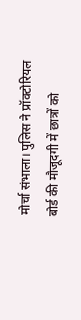मोर्चा संभाला। पुलिस ने प्रॉक्टोरियल बोर्ड की मौजूदगी में छात्रों को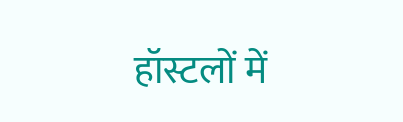हॉस्टलों में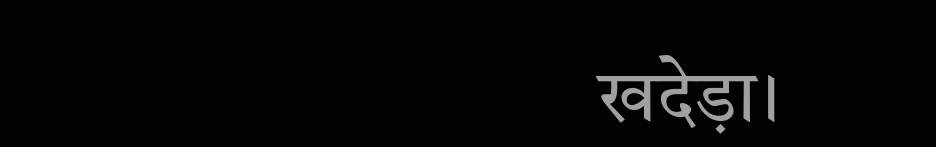खदेड़ा।